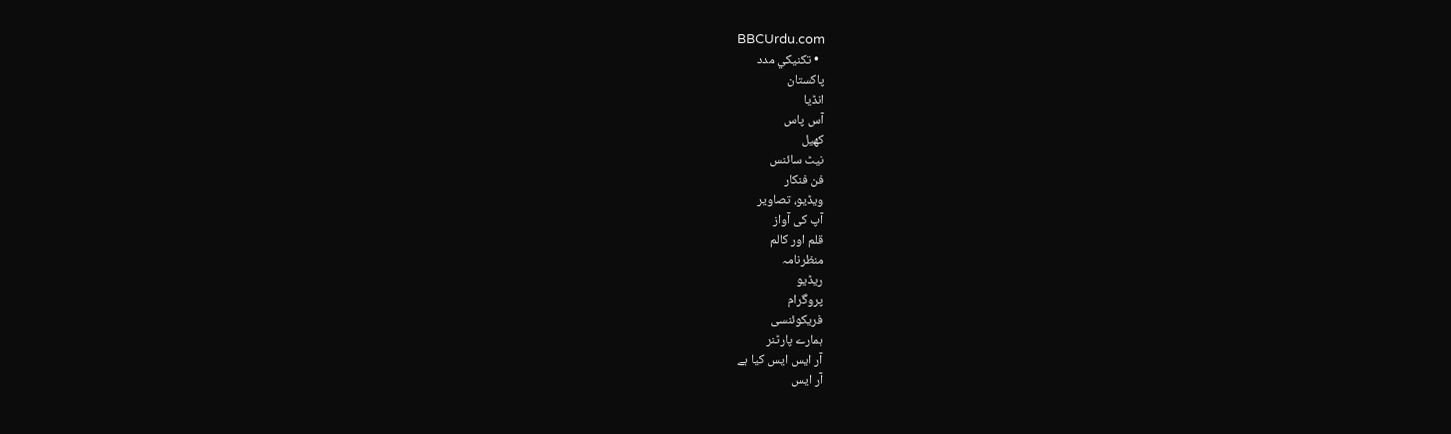BBCUrdu.com
  • تکنيکي مدد
پاکستان
انڈیا
آس پاس
کھیل
نیٹ سائنس
فن فنکار
ویڈیو، تصاویر
آپ کی آواز
قلم اور کالم
منظرنامہ
ریڈیو
پروگرام
فریکوئنسی
ہمارے پارٹنر
آر ایس ایس کیا ہے
آر ایس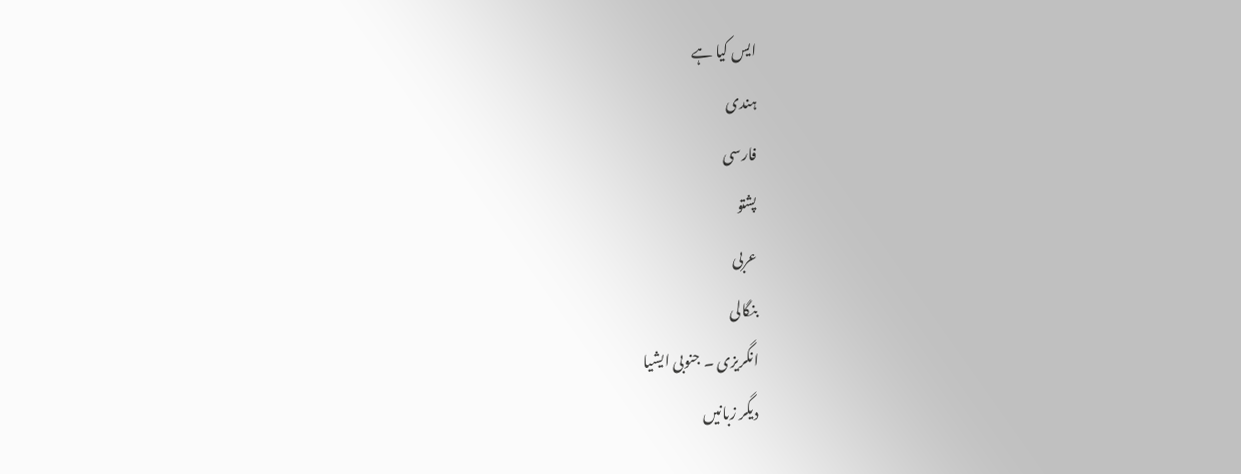ایس کیا ہے
ہندی
فارسی
پشتو
عربی
بنگالی
انگریزی ۔ جنوبی ایشیا
دیگر زبانیں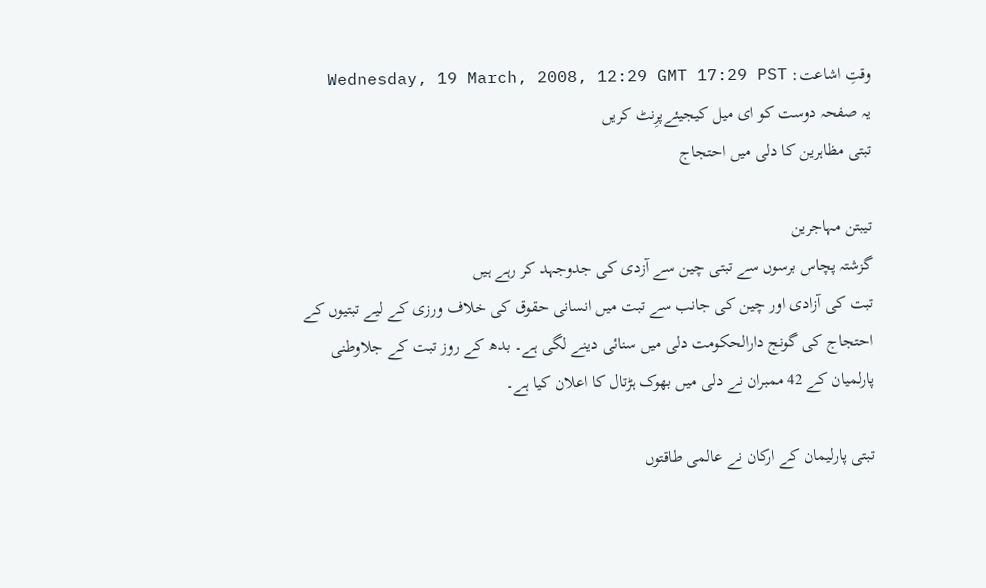وقتِ اشاعت: Wednesday, 19 March, 2008, 12:29 GMT 17:29 PST
یہ صفحہ دوست کو ای میل کیجیئےپرِنٹ کریں
تبتی مظاہرین کا دلی میں احتجاج

تیبتن مہاجرین
گزشتہ پچاس برسوں سے تبتی چین سے آزدی کی جدوجہد کر رہے ہیں
تبت کی آزادی اور چین کی جانب سے تبت میں انسانی حقوق کی خلاف ورزی کے لیے تبتیوں کے احتجاج کی گونج دارالحکومت دلی میں سنائی دینے لگی ہے۔ بدھ کے روز تبت کے جلاوطنی پارلمیان کے 42 ممبران نے دلی میں بھوک ہڑتال کا اعلان کیا ہے۔

تبتی پارلیمان کے ارکان نے عالمی طاقتوں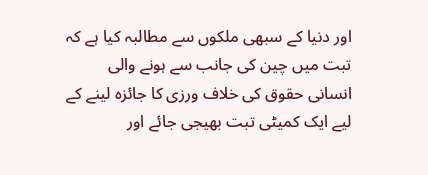اور دنیا کے سبھی ملکوں سے مطالبہ کیا ہے کہ تبت میں چین کی جانب سے ہونے والی انسانی حقوق کی خلاف ورزی کا جائزہ لینے کے لیے ایک کمیٹی تبت بھیجی جائے اور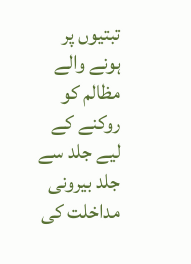تبتیوں پر ہونے والے مظالم کو روکنے کے لیے جلد سے جلد بیرونی مداخلت کی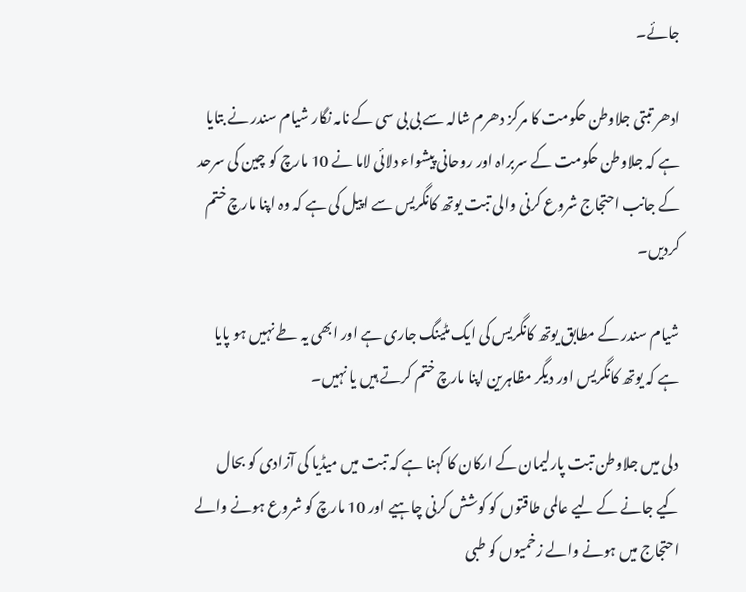جائے۔

ادھر تبتی جلاوطن حکومت کا مرکز دھرم شالہ سے بی بی سی کے نامہ نگار شیام سندر نے بتایا ہے کہ جلاوطن حکومت کے سربراہ اور روحانی پیشواء دلائی لاما نے 10 مارچ کو چین کی سرحد کے جانب احتجاج شروع کرنی والی تبت یوتھ کانگریس سے اپیل کی ہے کہ وہ اپنا مارچ ختم کردیں۔

شیام سندر کے مطابق یوتھ کانگریس کی ایک مٹینگ جاری ہے اور ابھی یہ طے نہیں ہو پایا ہے کہ یوتھ کانگریس اور دیگر مظاہرین اپنا مارچ ختم کرتے ہیں یا نہیں۔

دلی میں جلاوطن تبت پارلیمان کے ارکان کا کہنا ہے کہ تبت میں میڈیا کی آزادی کو بحال کیے جانے کے لیے عالمی طاقتوں کو کوشش کرنی چاہیے اور 10 مارچ کو شروع ہونے والے احتجاج میں ہونے والے زخمیوں کو طبی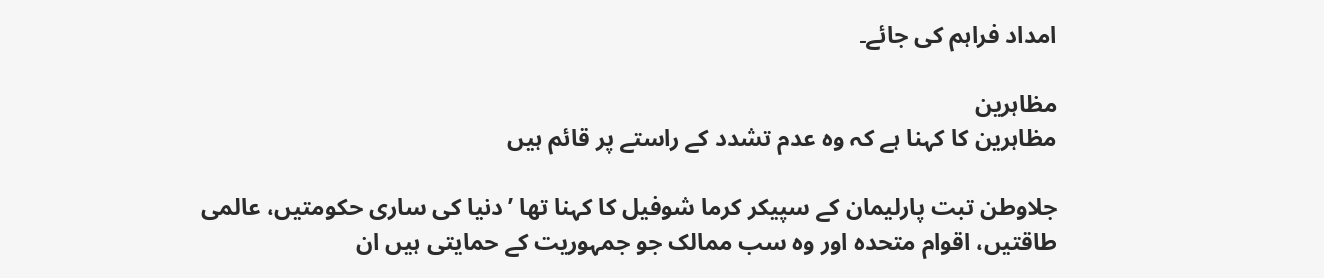امداد فراہم کی جائے۔

مظاہرین
مظاہرین کا کہنا ہے کہ وہ عدم تشدد کے راستے پر قائم ہیں

جلاوطن تبت پارلیمان کے سپیکر کرما شوفیل کا کہنا تھا ’دنیا کی ساری حکومتیں، عالمی طاقتیں، اقوام متحدہ اور وہ سب ممالک جو جمہوریت کے حمایتی ہیں ان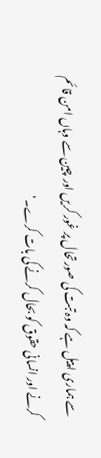سے ہماری اپیل ہے کہ وہ تبت کی صورتحال پر غور کریں اور چین سے وہاں امن قائم کرنے اور انسانی حقوق کو بحال کرنے کی بات کرے۔‘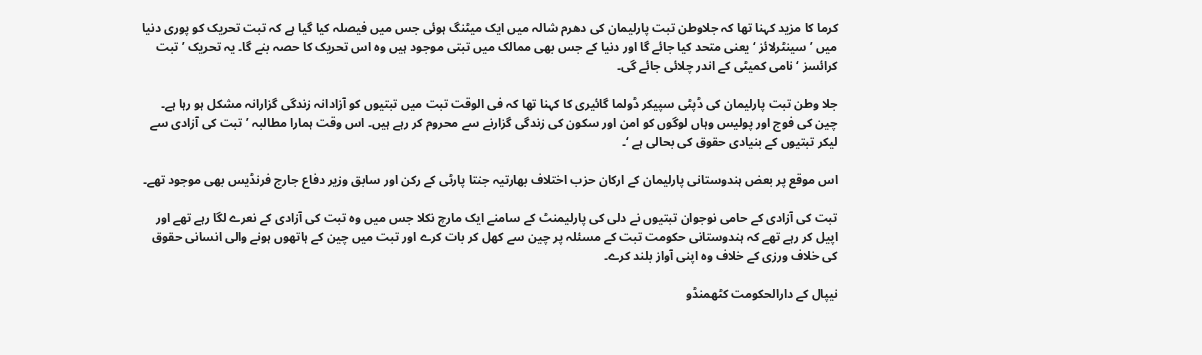کرما کا مزید کہنا تھا کہ جلاوطن تبت پارلیمان کی دھرم شالہ میں ایک میٹنگ ہوئی جس میں فیصلہ کیا گیا ہے کہ تبت تحریک کو پوری دنیا میں ’سینٹرلائز ‘ یعنی متحد کیا جائے گا اور دنیا کے جس بھی ممالک میں تبتی موجود ہیں وہ اس تحریک کا حصہ بنے گا۔ یہ تحریک ’ تبت کرائسز ‘ نامی کمیٹی کے اندر چلائی جائے گی۔

جلا وطن تبت پارلیمان کی ڈپٹی سپیکر ڈولما گائیری کا کہنا تھا کہ فی الوقت تبت میں تبتیوں کو آزادانہ زندگی گزارانہ مشکل ہو رہا ہے۔ چین کی فوج اور پولیس وہاں لوگوں کو امن اور سکون کی زندگی گزارنے سے محروم کر رہے ہیں۔ اس وقت ہمارا مطالبہ ’ تبت کی آزادی سے لیکر تبتیوں کے بنیادی حقوق کی بحالی ہے ‘۔

اس موقع پر بعض ہندوستانی پارلیمان کے ارکان حزب اختلاف بھارتیہ جنتا پارٹی کے رکن اور سابق وزیر دفاع جارج فرنڈیس بھی موجود تھے۔

تبت کی آزادی کے حامی نوجوان تبتیوں نے دلی کی پارلیمنٹ کے سامنے ایک مارچ نکلا جس میں وہ تبت کی آزادی کے نعرے لگا رہے تھے اور اپیل کر رہے تھے کہ ہندوستانی حکومت تبت کے مسئلہ پر چین سے کھل کر بات کرے اور تبت میں چین کے ہاتھوں ہونے والی انسانی حقوق کی خلاف ورزی کے خلاف وہ اپنی آواز بلند کرے۔

نیپال کے دارالحکومت کٹھمنڈو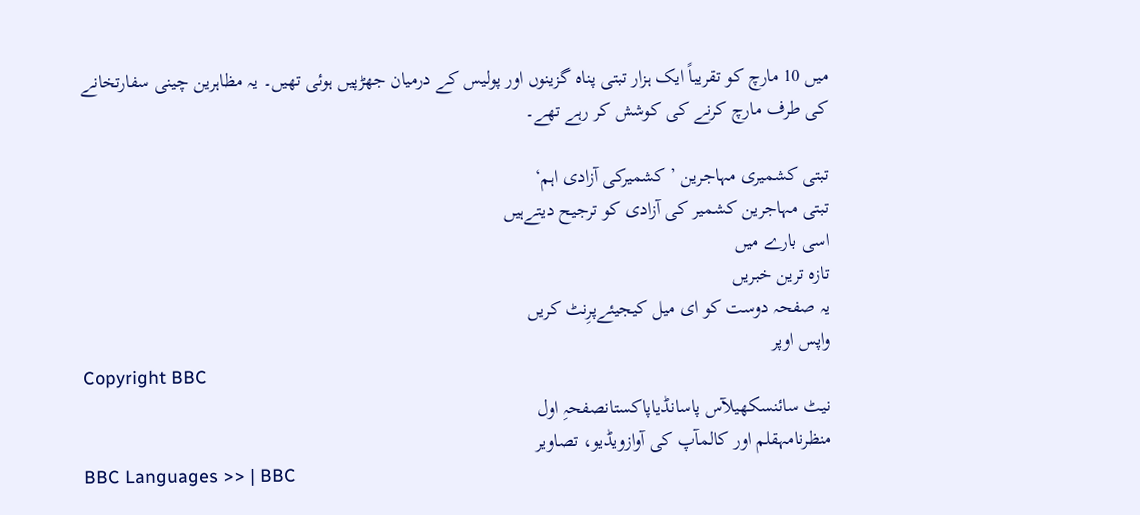میں 10 مارچ کو تقریباً ایک ہزار تبتی پناہ گزینوں اور پولیس کے درمیان جھڑپیں ہوئی تھیں۔ یہ مظاہرین چینی سفارتخانے کی طرف مارچ کرنے کی کوشش کر رہے تھے۔

تبتی کشمیری مہاجرین ’کشمیرکی آزادی اہم‘
تبتی مہاجرین کشمیر کی آزادی کو ترجیح دیتےہیں
اسی بارے میں
تازہ ترین خبریں
یہ صفحہ دوست کو ای میل کیجیئےپرِنٹ کریں
واپس اوپر
Copyright BBC
نیٹ سائنسکھیلآس پاسانڈیاپاکستانصفحہِ اول
منظرنامہقلم اور کالمآپ کی آوازویڈیو، تصاویر
BBC Languages >> | BBC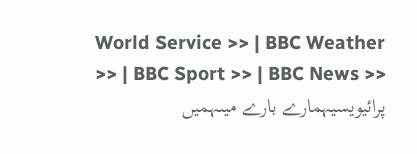World Service >> | BBC Weather >> | BBC Sport >> | BBC News >>
پرائیویسیہمارے بارے میںہمیں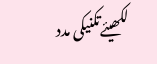لکھیئےتکنیکی مدد